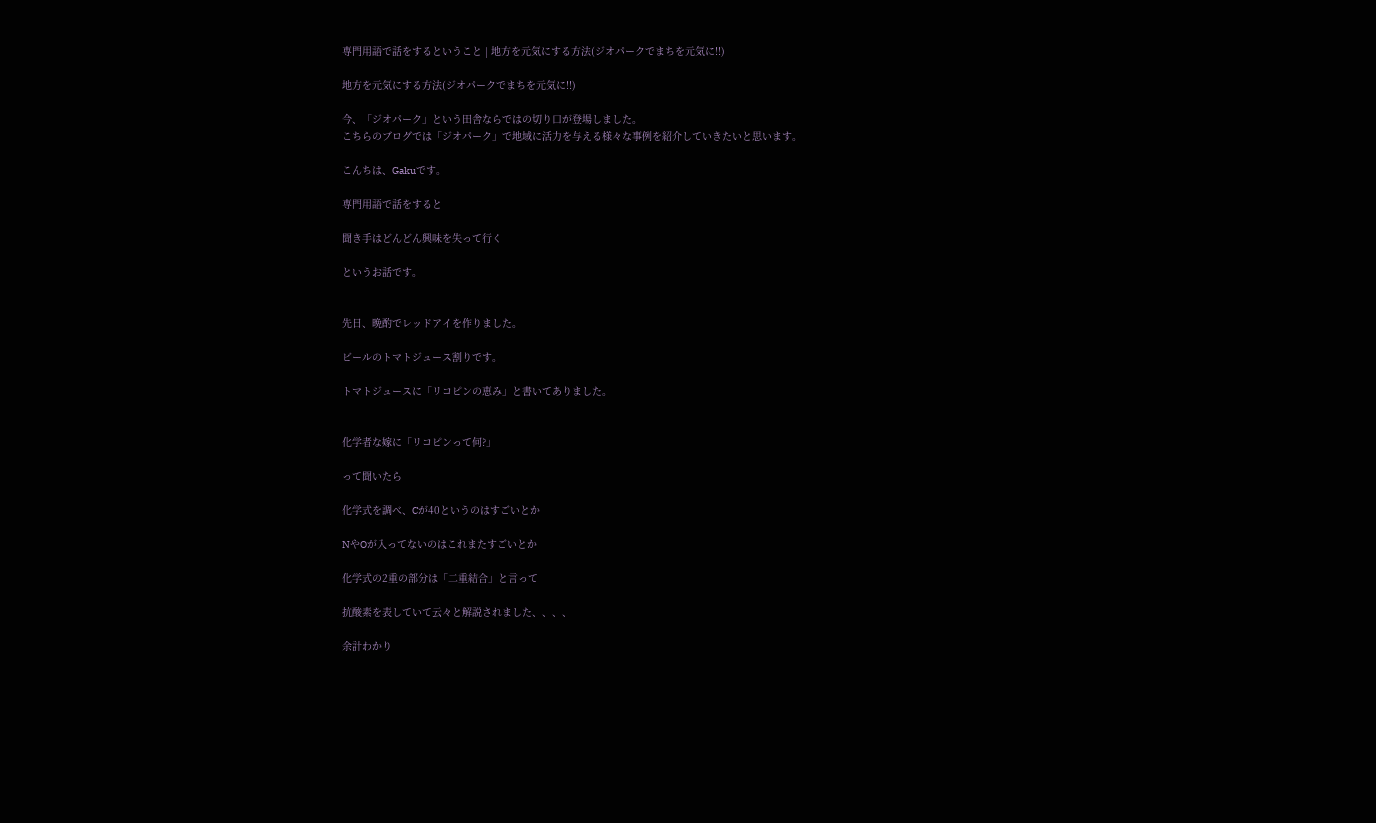専門用語で話をするということ | 地方を元気にする方法(ジオパークでまちを元気に!!)

地方を元気にする方法(ジオパークでまちを元気に!!)

今、「ジオパーク」という田舎ならではの切り口が登場しました。
こちらのブログでは「ジオパーク」で地域に活力を与える様々な事例を紹介していきたいと思います。

こんちは、Gakuです。

専門用語で話をすると

聞き手はどんどん興味を失って行く

というお話です。


先日、晩酌でレッドアイを作りました。

ビールのトマトジュース割りです。

トマトジュースに「リコピンの恵み」と書いてありました。


化学者な嫁に「リコピンって何?」

って聞いたら

化学式を調べ、Cが40というのはすごいとか

NやOが入ってないのはこれまたすごいとか

化学式の2重の部分は「二重結合」と言って

抗酸素を表していて云々と解説されました、、、、

余計わかり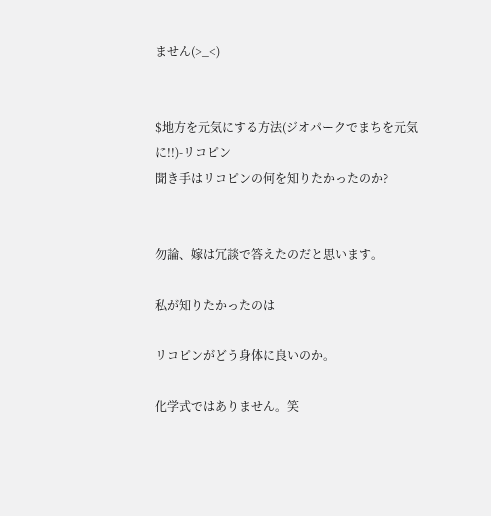ません(>_<)


$地方を元気にする方法(ジオパークでまちを元気に!!)-リコピン
聞き手はリコピンの何を知りたかったのか?


勿論、嫁は冗談で答えたのだと思います。

私が知りたかったのは

リコピンがどう身体に良いのか。

化学式ではありません。笑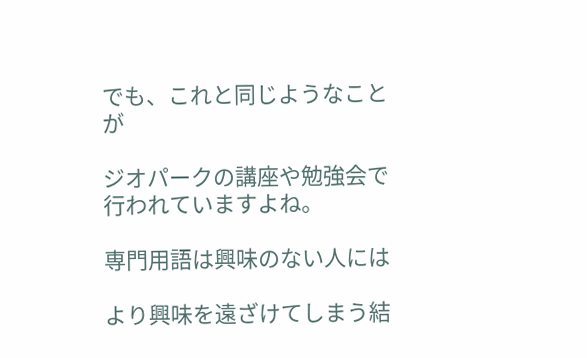でも、これと同じようなことが

ジオパークの講座や勉強会で行われていますよね。

専門用語は興味のない人には

より興味を遠ざけてしまう結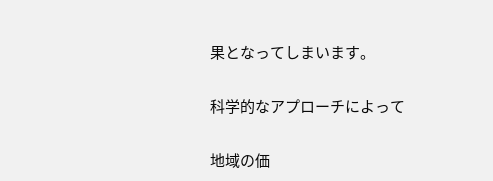果となってしまいます。

科学的なアプローチによって

地域の価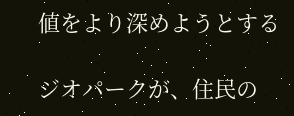値をより深めようとする

ジオパークが、住民の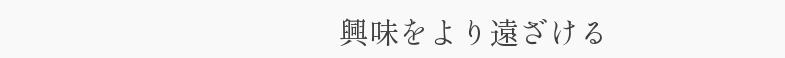興味をより遠ざける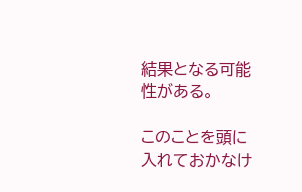結果となる可能性がある。

このことを頭に入れておかなけ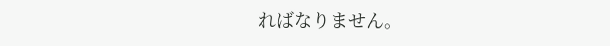ればなりません。